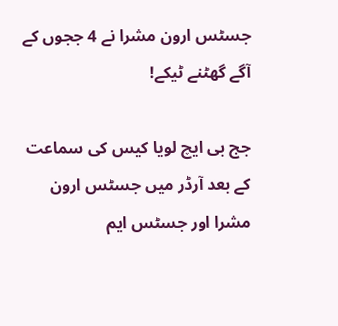جسٹس ارون مشرا نے 4 ججوں کے آگے گھٹنے ٹیکے!

جج بی ایچ لویا کیس کی سماعت کے بعد آرڈر میں جسٹس ارون مشرا اور جسٹس ایم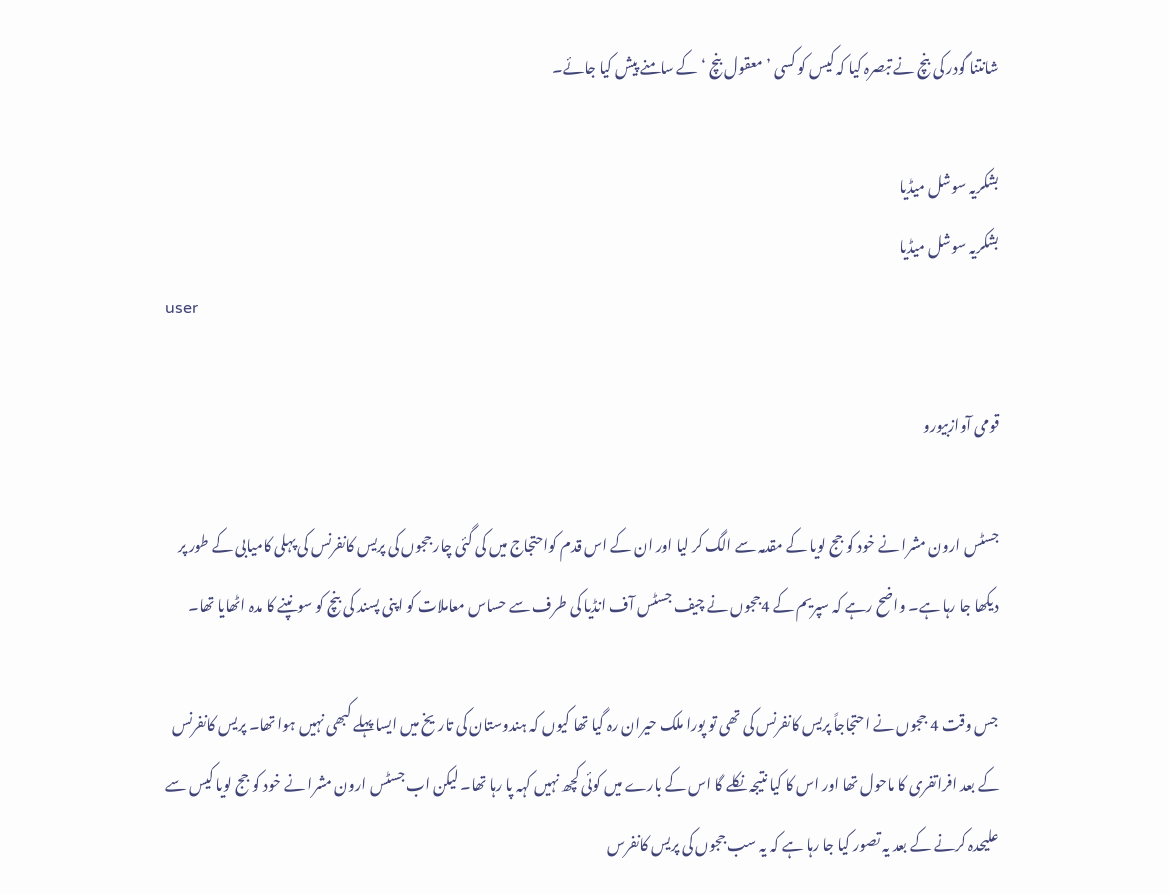شانتنا گودر کی بنچ نے تبصرہ کیا کہ کیس کو کسی ’معقول بنچ ‘ کے سامنے پیش کیا جائے۔

بشکریہ سوشل میڈیا
بشکریہ سوشل میڈیا
user

قومی آوازبیورو

جسٹس ارون مشرا نے خود کو جج لویا کے مقدمہ سے الگ کر لیا اور ان کے اس قدم کواحتجاج میں کی گئی چار ججوں کی پریس کانفرنس کی پہلی کامیابی کے طور پر دیکھا جا رہا ہے۔ واضح رہے کہ سپریم کے 4ججوں نے چیف جسٹس آف انڈیا کی طرف سے حساس معاملات کو اپنی پسند کی بنچ کو سونپنے کا مدہ اٹھایا تھا۔

جس وقت 4 ججوں نے احتجاجاً پریس کانفرنس کی تھی تو پورا ملک حیران رہ گیا تھا کیوں کہ ہندوستان کی تاریخ میں ایسا پہلے کبھی نہیں ہوا تھا۔ پریس کانفرنس کے بعد افراتفری کا ماحول تھا اور اس کا کیا نتیجہ نکلے گا اس کے بارے میں کوئی کچھ نہیں کہہ پا رہا تھا۔ لیکن اب جسٹس ارون مشرا نے خود کو جج لویا کیس سے علیحدہ کرنے کے بعد یہ تصور کیا جا رہا ہے کہ یہ سب ججوں کی پریس کانفرس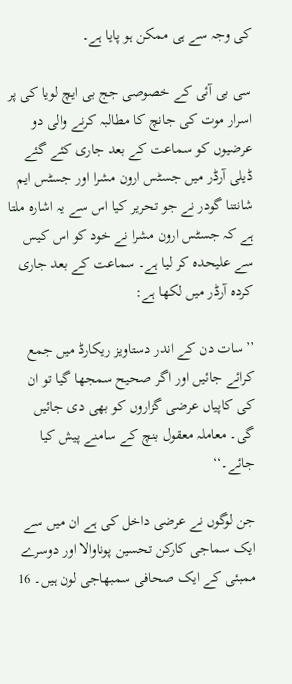کی وجہ سے ہی ممکن ہو پایا ہے۔

سی بی آئی کے خصوصی جج بی ایچ لویا کی پر اسرار موت کی جانچ کا مطالبہ کرنے والی دو عرضیوں کو سماعت کے بعد جاری کئے گئے ڈیلی آرڈر میں جسٹس ارون مشرا اور جسٹس ایم شانتنا گودر نے جو تحریر کیا اس سے یہ اشارہ ملتا ہے کہ جسٹس ارون مشرا نے خود کو اس کیس سے علیحدہ کر لیا ہے۔ سماعت کے بعد جاری کردہ آرڈر میں لکھا ہے:

’’سات دن کے اندر دستاویز ریکارڈ میں جمع کرائے جائیں اور اگر صحیح سمجھا گیا تو ان کی کاپیاں عرضی گزاروں کو بھی دی جائیں گی۔ معاملہ معقول بنچ کے سامنے پیش کیا جائے۔‘‘

جن لوگوں نے عرضی داخل کی ہے ان میں سے ایک سماجی کارکن تحسین پوناوالا اور دوسرے ممبئی کے ایک صحافی سمبھاجی لون ہیں۔ 16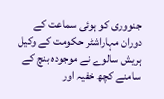جنووری کو ہوئی سماعت کے دوران مہاراشٹر حکومت کے وکیل ہریش سالوے نے موجودہ بنچ کے سامنے کچھ خفیہ اور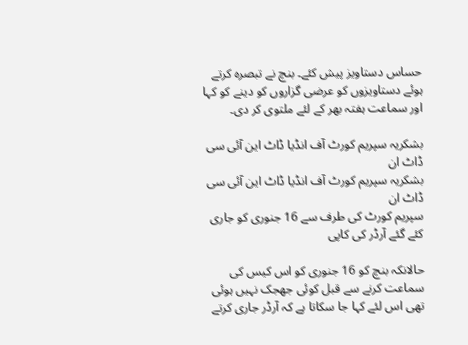حساس دستاویز پیش کئے۔ بنچ نے تبصرہ کرتے ہوئے دستاویزوں کو عرضی گزاروں کو دینے کو کہا اور سماعت ہفتہ بھر کے لئے ملتوی کر دی۔

بشکریہ سپریم کورٹ آف انڈیا ڈاٹ این آئی سی ڈاٹ ان
بشکریہ سپریم کورٹ آف انڈیا ڈاٹ این آئی سی ڈاٹ ان
سپریم کورٹ کی طرف سے 16 جنوری کو جاری کئے گئے آرڈر کی کاپی

حالانکہ بنچ کو 16 جنوری کو اس کیس کی سماعت کرنے سے قبل کوئی جھجک نہیں ہوئی تھی اس لئے کہا جا سکاتا ہے کہ آرڈر جاری کرتے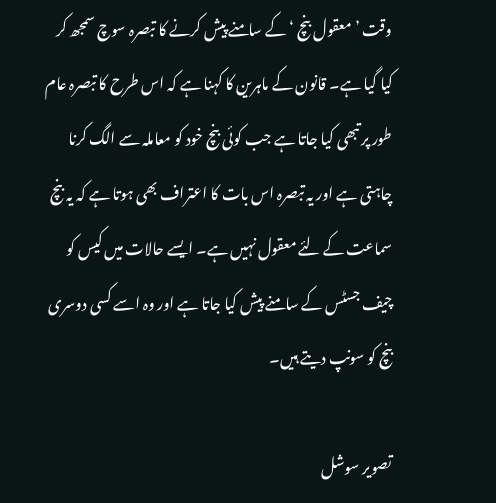وقت ’معقول بنچ ‘ کے سامنے پیش کرنے کا تبصرہ سوچ سمجھ کر کیا گیا ہے۔ قانون کے ماہرین کا کہنا ہے کہ اس طرح کا تبصرہ عام طور پر تبھی کیا جاتا ہے جب کوئی بنچ خود کو معاملہ سے الگ کرنا چاہتی ہے اور یہ تبصرہ اس بات کا اعتراف بھی ہوتا ہے کہ یہ بنچ سماعت کے لئے معقول نہیں ہے۔ ایسے حالات میں کیس کو چیف جسٹس کے سامنے پیش کیا جاتا ہے اور وہ اسے کسی دوسری بنچ کو سونپ دیتے ہیں۔

تصویر سوشل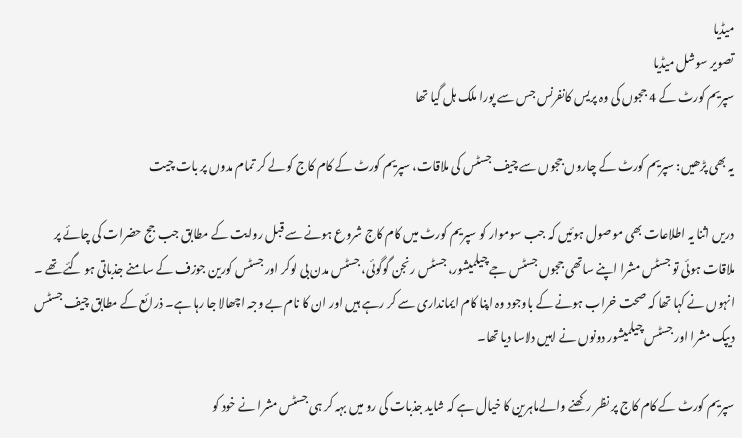میڈیا
تصویر سوشل میڈیا
سپریم کورٹ کے 4 ججوں کی وہ پریس کانفرنس جس سے پورا ملک ہل گیا تھا

یہ بھی پڑھیں: سپریم کورٹ کے چاروں ججوں سے چیف جسٹس کی ملاقات، سپریم کورٹ کے کام کاج کو لے کر تمام مدوں پر بات چیت

دریں اثنا یہ اطلاعات بھی موصول ہوئیں کہ جب سوموار کو سپریم کورٹ میں کام کاج شروع ہونے سے قبل روایت کے مطابق جب جج حضرات کی چائے پر ملاقات ہوئی تو جسٹس مشرا اپنے ساتھی ججوں جسٹس جے چیلمیشور، جسٹس رنجن گوگوئی، جسٹس مدن بی لوکر اور جسٹس کورین جوزف کے سامنے جذباتی ہو گئے تھے ۔ انہوں نے کہا تھا کہ صحت خراب ہونے کے باوجود وہ اپنا کام ایمانداری سے کر رہے ہیں اور ان کا نام بے وجہ اچھالا جا رہا ہے۔ ذرائع کے مطابق چیف جسٹس دیپک مشرا اور جسٹس چیلمیشور دونوں نے اہیں دلاسا دیا تھا۔

سپریم کورٹ کے کام کاج پر نظر رکھنے والےماہرین کا خیال ہے کہ شاید جذبات کی رو میں بہہ کر ہی جسٹس مشرا نے خود کو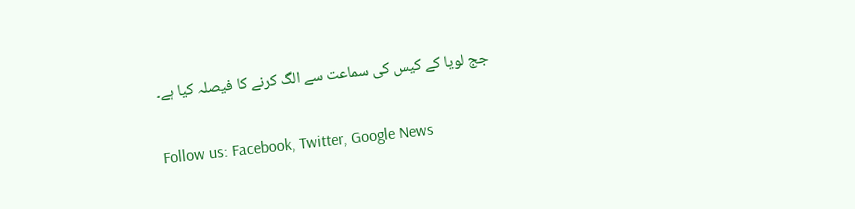جج لویا کے کیس کی سماعت سے الگ کرنے کا فیصلہ کیا ہے۔

Follow us: Facebook, Twitter, Google News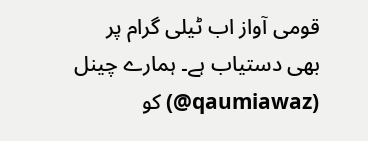قومی آواز اب ٹیلی گرام پر بھی دستیاب ہے۔ ہمارے چینل (qaumiawaz@) کو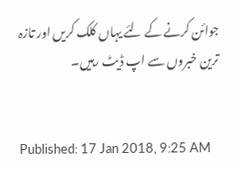جوائن کرنے کے لئے یہاں کلک کریں اور تازہ ترین خبروں سے اپ ڈیٹ رہیں۔


Published: 17 Jan 2018, 9:25 AM